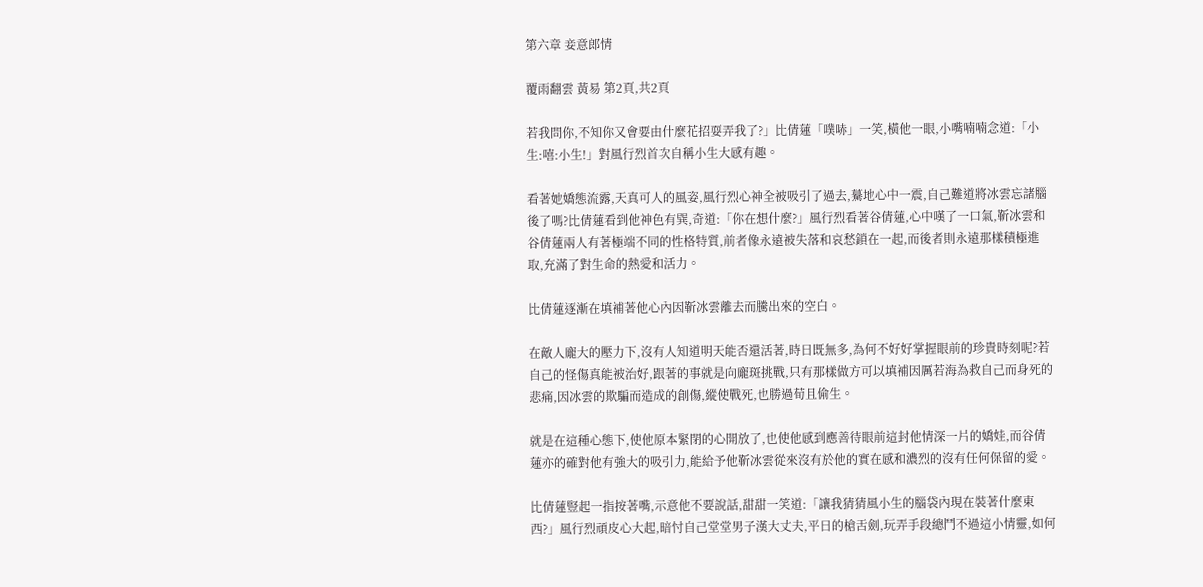第六章 妾意郎情

覆雨翻雲 黃易 第2頁,共2頁

若我問你,不知你又會要由什麼花招耍弄我了?」比倩蓮「噗哧」一笑,橫他一眼,小嘴喃喃念道:「小生:嘻:小生!」對風行烈首次自稱小生大感有趣。

看著她嬌態流露,天真可人的風姿,風行烈心神全被吸引了過去,驀地心中一震,自己難道將冰雲忘諸腦後了嗎?比倩蓮看到他神色有巽,奇道:「你在想什麼?」風行烈看著谷倩蓮,心中嘆了一口氣,靳冰雲和谷倩蓮兩人有著極端不同的性格特質,前者像永遠被失落和哀愁鎖在一起,而後者則永遠那樣積極進取,充滿了對生命的熱愛和活力。

比倩蓮逐漸在填補著他心內因靳冰雲離去而騰出來的空白。

在敵人龐大的壓力下,沒有人知道明天能否還活著,時日既無多,為何不好好掌握眼前的珍貴時刻呢?若自己的怪傷真能被治好,跟著的事就是向龐斑挑戰,只有那樣做方可以填補因厲若海為救自己而身死的悲痛,因冰雲的欺騙而造成的創傷,縱使戰死,也勝過荀且偷生。

就是在這種心態下,使他原本緊閉的心開放了,也使他感到應善待眼前這封他情深一片的嬌娃,而谷倩蓮亦的確對他有強大的吸引力,能給予他靳冰雲從來沒有於他的實在感和濃烈的沒有任何保留的愛。

比倩蓮豎起一指按著嘴,示意他不要說話,甜甜一笑道:「讓我猜猜風小生的腦袋內現在裝著什麼東西?」風行烈頑皮心大起,暗忖自己堂堂男子漢大丈夫,平日的槍舌劍,玩弄手段總鬥不過這小情靈,如何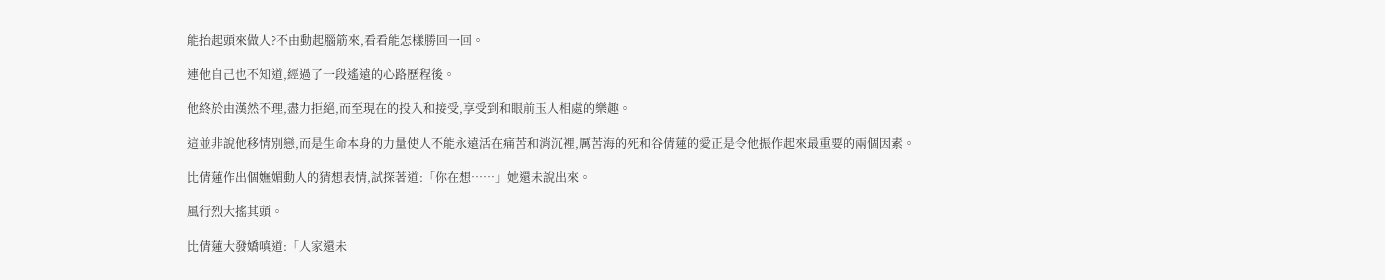能抬起頭來做人?不由動起腦筋來,看看能怎樣勝回一回。

連他自己也不知道,經過了一段遙遠的心路歷程後。

他終於由漢然不理,盡力拒絕,而至現在的投入和接受,享受到和眼前玉人相處的樂趣。

這並非說他移情別戀,而是生命本身的力量使人不能永遠活在痛苦和消沉裡,厲苦海的死和谷倩蓮的愛正是令他振作起來最重要的兩個因素。

比倩蓮作出個嫵媚動人的猜想表情,試探著道:「你在想……」她還未說出來。

風行烈大搖其頭。

比倩蓮大發嬌嗔道:「人家還未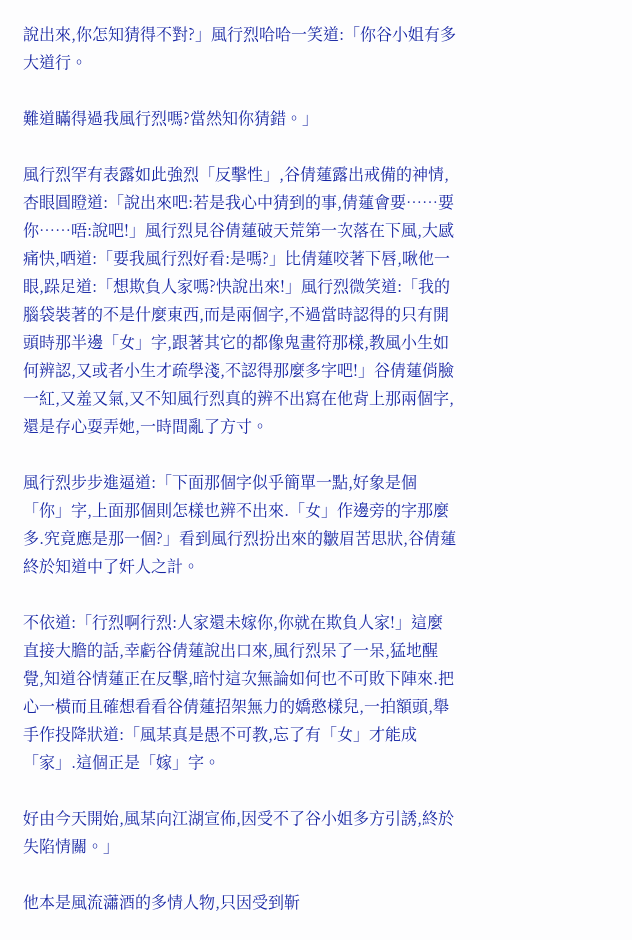說出來,你怎知猜得不對?」風行烈哈哈一笑道:「你谷小姐有多大道行。

難道瞞得過我風行烈嗎?當然知你猜錯。」

風行烈罕有表露如此強烈「反擊性」,谷倩蓮露出戒備的神情,杏眼圓瞪道:「說出來吧:若是我心中猜到的事,倩蓮會要……要你……唔:說吧!」風行烈見谷倩蓮破天荒第一次落在下風,大感痛快,哂道:「要我風行烈好看:是嗎?」比倩蓮咬著下唇,啾他一眼,跺足道:「想欺負人家嗎?快說出來!」風行烈微笑道:「我的腦袋裝著的不是什麼東西,而是兩個字,不過當時認得的只有開頭時那半邊「女」字,跟著其它的都像鬼畫符那樣,教風小生如何辨認,又或者小生才疏學淺,不認得那麼多字吧!」谷倩蓮俏臉一紅,又羞又氣,又不知風行烈真的辨不出寫在他背上那兩個字,還是存心耍弄她,一時間亂了方寸。

風行烈步步進逼道:「下面那個字似乎簡單一點,好象是個「你」字,上面那個則怎樣也辨不出來.「女」作邊旁的字那麼多.究竟應是那一個?」看到風行烈扮出來的皺眉苦思狀,谷倩蓮終於知道中了奸人之計。

不依道:「行烈啊行烈:人家還未嫁你,你就在欺負人家!」這麼直接大膽的話,幸虧谷倩蓮說出口來,風行烈呆了一呆,猛地醒覺,知道谷情蓮正在反擊,暗忖這次無論如何也不可敗下陣來.把心一橫而且確想看看谷倩蓮招架無力的嬌憨樣兒,一拍額頭,舉手作投降狀道:「風某真是愚不可教,忘了有「女」才能成「家」.這個正是「嫁」字。

好由今天開始,風某向江湖宣佈,因受不了谷小姐多方引誘,終於失陷情關。」

他本是風流瀟酒的多情人物,只因受到靳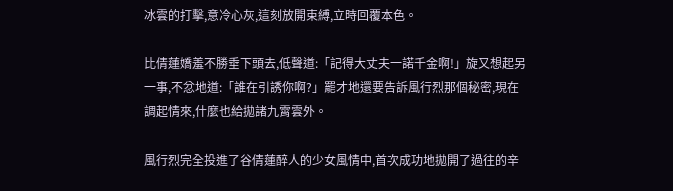冰雲的打擊,意冷心灰,這刻放開束縛,立時回覆本色。

比倩蓮嬌羞不勝垂下頭去,低聲道:「記得大丈夫一諾千金啊!」旋又想起另一事,不忿地道:「誰在引誘你啊?」罷才地還要告訴風行烈那個秘密,現在調起情來,什麼也給拋諸九霄雲外。

風行烈完全投進了谷倩蓮醉人的少女風情中,首次成功地拋開了過往的辛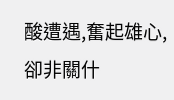酸遭遇,奮起雄心,卻非關什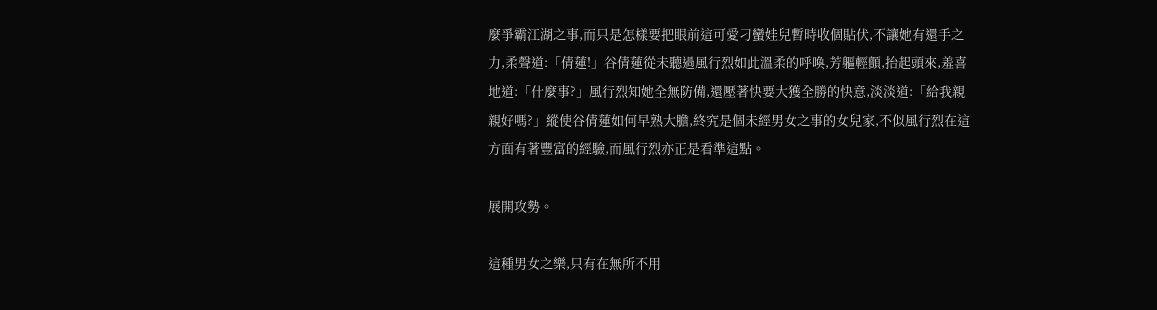麼爭霸江湖之事,而只是怎樣要把眼前這可愛刁蠻娃兒暫時收個貼伏,不讓她有還手之力,柔聲道:「倩蓮!」谷倩蓮從未聽過風行烈如此溫柔的呼喚,芳軀輕顫,抬起頭來,羞喜地道:「什麼事?」風行烈知她全無防備,還壓著快要大獲全勝的快意,淡淡道:「給我親親好嗎?」縱使谷倩蓮如何早熟大膽,終究是個未經男女之事的女兒家,不似風行烈在這方面有著豐富的經驗,而風行烈亦正是看準這點。

展開攻勢。

這種男女之樂,只有在無所不用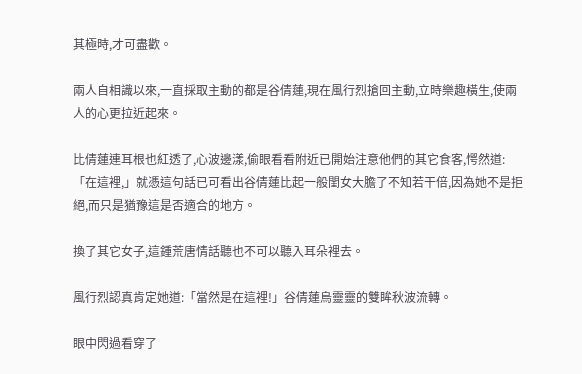其極時,才可盡歡。

兩人自相識以來,一直採取主動的都是谷倩蓮,現在風行烈搶回主動,立時樂趣橫生,使兩人的心更拉近起來。

比倩蓮連耳根也紅透了,心波邊漾,偷眼看看附近已開始注意他們的其它食客,愕然道:「在這裡,」就憑這句話已可看出谷倩蓮比起一般閨女大膽了不知若干倍,因為她不是拒絕,而只是猶豫這是否適合的地方。

換了其它女子,這鍾荒唐情話聽也不可以聽入耳朵裡去。

風行烈認真肯定她道:「當然是在這裡!」谷倩蓮烏靈靈的雙眸秋波流轉。

眼中閃過看穿了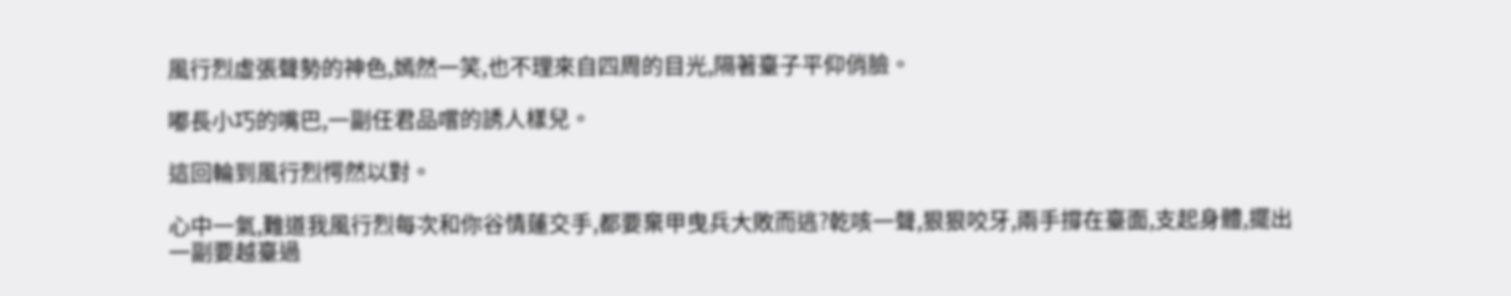風行烈虛張聲勢的神色,嫣然一笑,也不理來自四周的目光,隔著臺子平仰俏臉。

嘟長小巧的嘴巴,一副任君品嚐的誘人樣兒。

這回輪到風行烈愕然以對。

心中一氣,難道我風行烈每次和你谷情蓮交手,都要棄甲曳兵大敗而逃?乾咳一聲,狠狠咬牙,兩手撐在臺面,支起身體,擺出一副要越臺過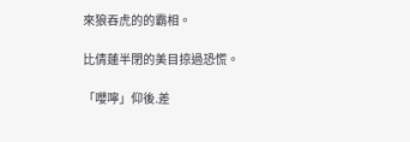來狼吞虎的的霸相。

比倩蓮半閉的美目掠過恐慌。

「嚶嚀」仰後.差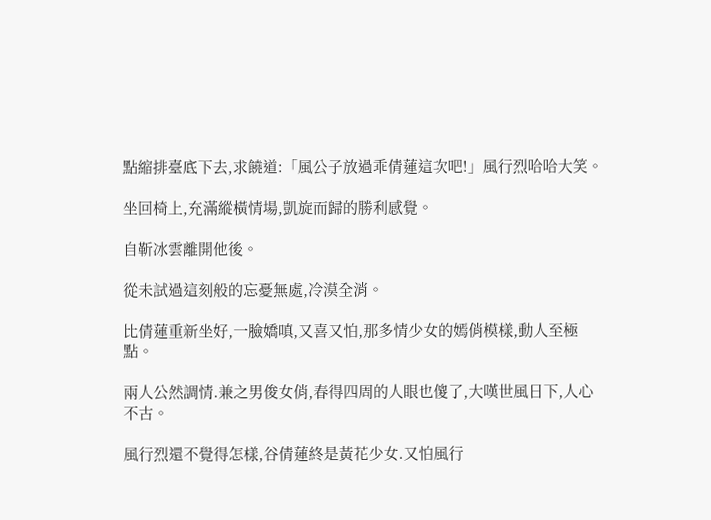點縮排臺底下去,求饒道:「風公子放過乖倩蓮這次吧!」風行烈哈哈大笑。

坐回椅上,充滿縱橫情場,凱旋而歸的勝利感覺。

自靳冰雲離開他後。

從未試過這刻般的忘憂無處,冷漠全消。

比倩蓮重新坐好,一臉嬌嗔,又喜又怕,那多情少女的嫣俏模樣,動人至極點。

兩人公然調情.兼之男俊女俏,春得四周的人眼也傻了,大嘆世風日下,人心不古。

風行烈還不覺得怎樣,谷倩蓮終是黃花少女.又怕風行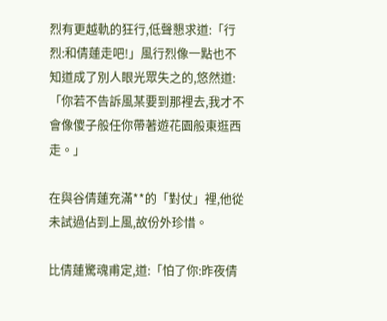烈有更越軌的狂行,低聲懇求道:「行烈:和倩蓮走吧!」風行烈像一點也不知道成了別人眼光眾失之的,悠然道:「你若不告訴風某要到那裡去,我才不會像傻子般任你帶著遊花園般東逛西走。」

在與谷倩蓮充滿**的「對仗」裡,他從未試過佔到上風,故份外珍惜。

比倩蓮驚魂甫定,道:「怕了你:昨夜倩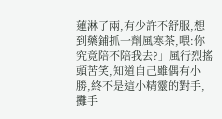蓮淋了兩,有少許不舒服,想到藥鋪抓一劑風寒茶,喂:你究竟陪不陪我去?」風行烈搖頭苦笑,知道自己雖偶有小勝,終不是這小精靈的對手,攤手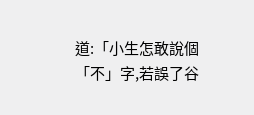道:「小生怎敢說個「不」字,若誤了谷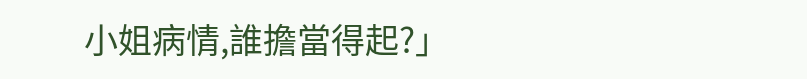小姐病情,誰擔當得起?」